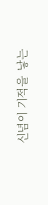신념이 기적을 낳는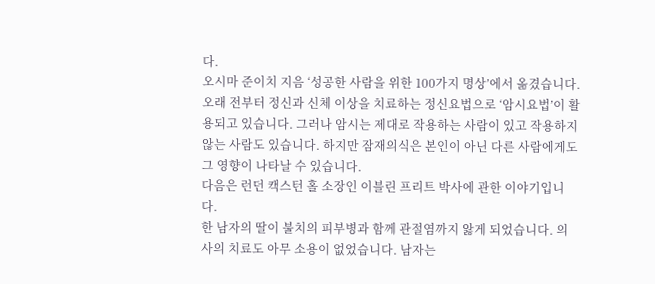다.
오시마 준이치 지음 ‘성공한 사람을 위한 100가지 명상’에서 옮겼습니다.
오래 전부터 정신과 신체 이상을 치료하는 정신요법으로 ‘암시요법’이 활용되고 있습니다. 그러나 암시는 제대로 작용하는 사람이 있고 작용하지 않는 사람도 있습니다. 하지만 잠재의식은 본인이 아닌 다른 사람에게도 그 영향이 나타날 수 있습니다.
다음은 런던 캑스턴 홀 소장인 이블린 프리트 박사에 관한 이야기입니다.
한 남자의 딸이 불치의 피부병과 함께 관절염까지 앓게 되었습니다. 의사의 치료도 아무 소용이 없었습니다. 남자는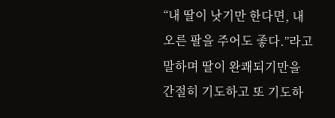“내 딸이 낫기만 한다면, 내 오른 팔을 주어도 좋다.”라고 말하며 딸이 완쾌되기만을 간절히 기도하고 또 기도하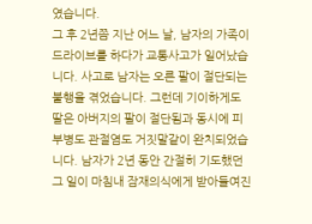였습니다.
그 후 2년쯤 지난 어느 날, 남자의 가족이 드라이브를 하다가 교통사고가 일어났습니다. 사고로 남자는 오른 팔이 절단되는 불행을 겪었습니다. 그런데 기이하게도 딸은 아버지의 팔이 절단됨과 동시에 피부병도 관절염도 거짓말같이 완치되었습니다. 남자가 2년 동안 간절히 기도했던 그 일이 마침내 잠재의식에게 받아들여진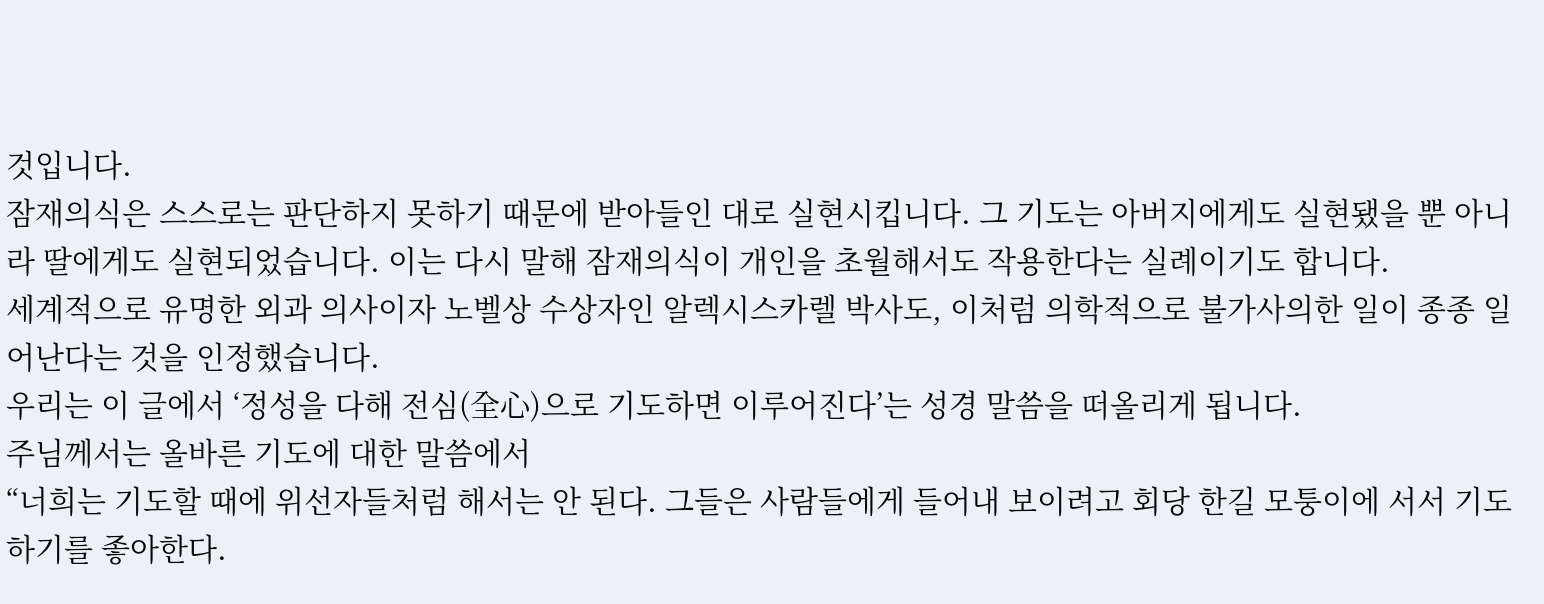것입니다.
잠재의식은 스스로는 판단하지 못하기 때문에 받아들인 대로 실현시킵니다. 그 기도는 아버지에게도 실현됐을 뿐 아니라 딸에게도 실현되었습니다. 이는 다시 말해 잠재의식이 개인을 초월해서도 작용한다는 실례이기도 합니다.
세계적으로 유명한 외과 의사이자 노벨상 수상자인 알렉시스카렐 박사도, 이처럼 의학적으로 불가사의한 일이 종종 일어난다는 것을 인정했습니다.
우리는 이 글에서 ‘정성을 다해 전심(全心)으로 기도하면 이루어진다’는 성경 말씀을 떠올리게 됩니다.
주님께서는 올바른 기도에 대한 말씀에서
“너희는 기도할 때에 위선자들처럼 해서는 안 된다. 그들은 사람들에게 들어내 보이려고 회당 한길 모퉁이에 서서 기도하기를 좋아한다.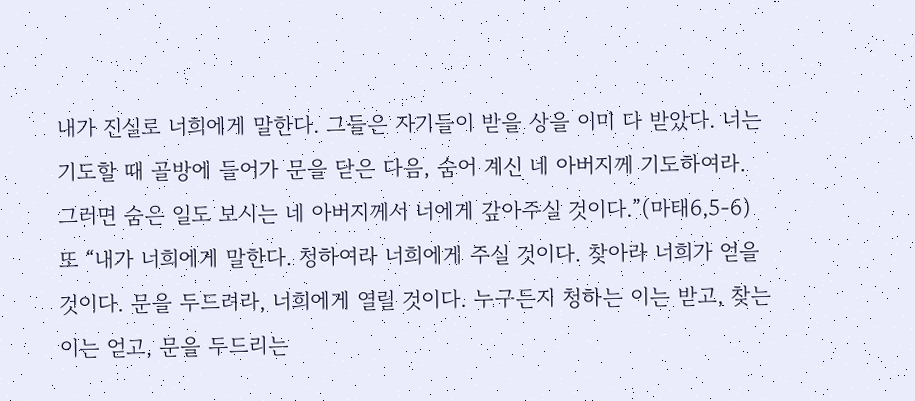내가 진실로 너희에게 말한다. 그들은 자기들이 받을 상을 이미 다 받았다. 너는 기도할 때 골방에 들어가 문을 닫은 다음, 숨어 계신 네 아버지께 기도하여라. 그러면 숨은 일도 보시는 네 아버지께서 너에게 갚아주실 것이다.”(마태6,5-6)
또 “내가 너희에게 말한다. 청하여라 너희에게 주실 것이다. 찾아라 너희가 얻을 것이다. 문을 두드려라, 너희에게 열릴 것이다. 누구든지 청하는 이는 받고, 찾는 이는 얻고, 문을 두드리는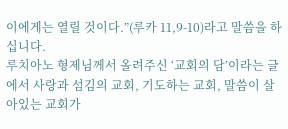이에게는 열릴 것이다.”(루카 11,9-10)라고 말씀을 하십니다.
루치아노 형제님께서 올려주신 ‘교회의 담’이라는 글에서 사랑과 섬김의 교회, 기도하는 교회, 말씀이 살아있는 교회가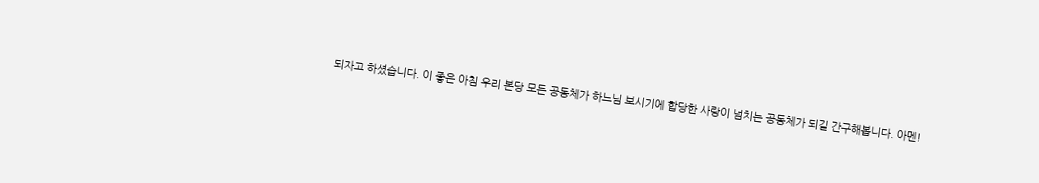되자고 하셨습니다. 이 좋은 아침 우리 본당 모든 공동체가 하느님 보시기에 합당한 사랑이 넘치는 공동체가 되길 간구해봅니다. 아멘!